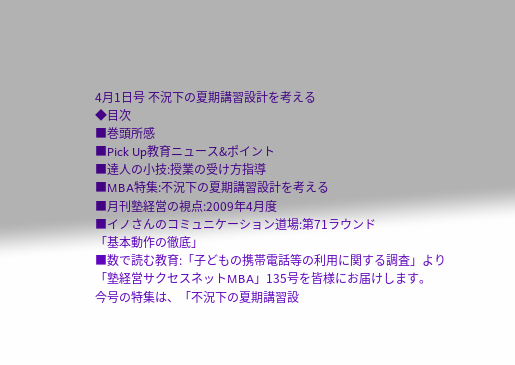4月1日号 不況下の夏期講習設計を考える
◆目次
■巻頭所感
■Pick Up教育ニュース&ポイント
■達人の小技:授業の受け方指導
■MBA特集:不況下の夏期講習設計を考える
■月刊塾経営の視点:2009年4月度
■イノさんのコミュニケーション道場:第71ラウンド
「基本動作の徹底」
■数で読む教育:「子どもの携帯電話等の利用に関する調査」より
「塾経営サクセスネットMBA」135号を皆様にお届けします。
今号の特集は、「不況下の夏期講習設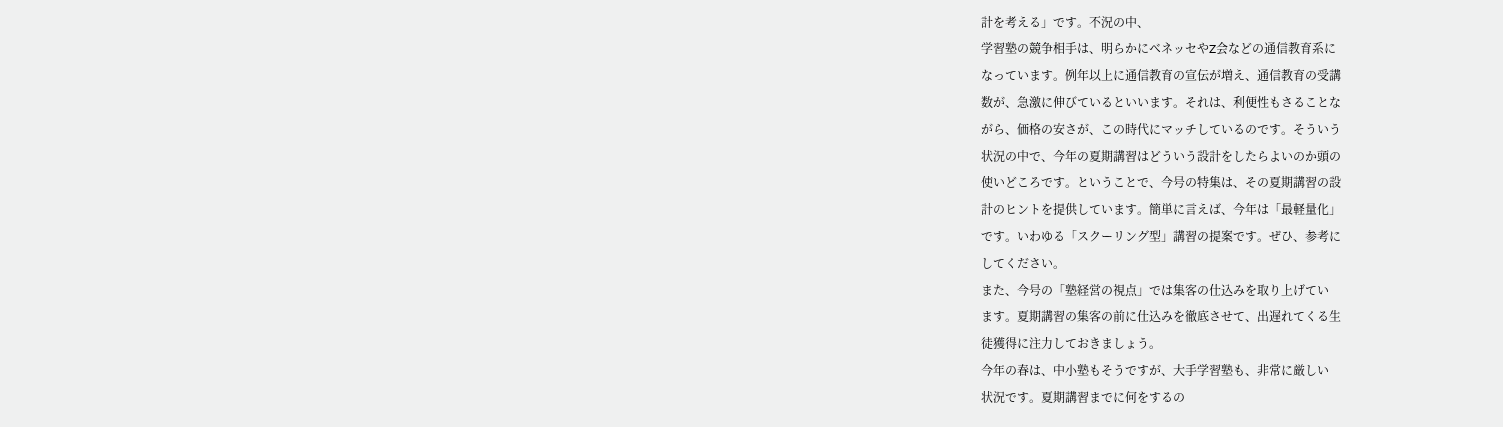計を考える」です。不況の中、
学習塾の競争相手は、明らかにベネッセやZ会などの通信教育系に
なっています。例年以上に通信教育の宣伝が増え、通信教育の受講
数が、急激に伸びているといいます。それは、利便性もさることな
がら、価格の安さが、この時代にマッチしているのです。そういう
状況の中で、今年の夏期講習はどういう設計をしたらよいのか頭の
使いどころです。ということで、今号の特集は、その夏期講習の設
計のヒントを提供しています。簡単に言えば、今年は「最軽量化」
です。いわゆる「スクーリング型」講習の提案です。ぜひ、参考に
してください。
また、今号の「塾経営の視点」では集客の仕込みを取り上げてい
ます。夏期講習の集客の前に仕込みを徹底させて、出遅れてくる生
徒獲得に注力しておきましょう。
今年の春は、中小塾もそうですが、大手学習塾も、非常に厳しい
状況です。夏期講習までに何をするの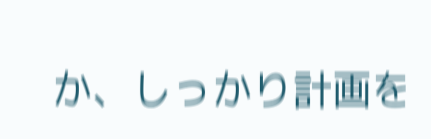か、しっかり計画を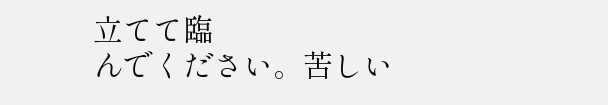立てて臨
んでください。苦しい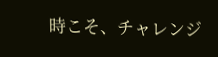時こそ、チャレンジ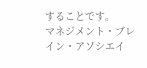することです。
マネジメント・ブレイン・アソシエイ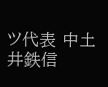ツ代表 中土井鉄信